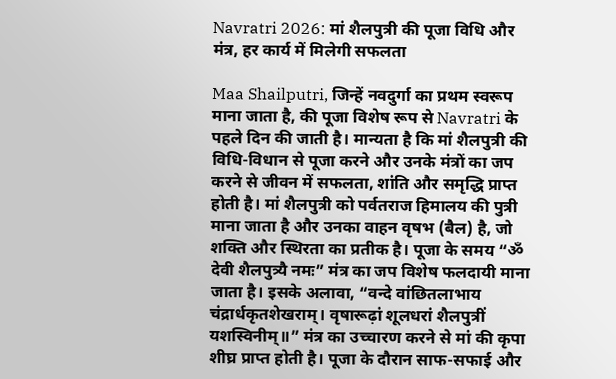Navratri 2026: मां शैलपुत्री की पूजा विधि और मंत्र, हर कार्य में मिलेगी सफलता

Maa Shailputri, जिन्हें नवदुर्गा का प्रथम स्वरूप माना जाता है, की पूजा विशेष रूप से Navratri के पहले दिन की जाती है। मान्यता है कि मां शैलपुत्री की विधि-विधान से पूजा करने और उनके मंत्रों का जप करने से जीवन में सफलता, शांति और समृद्धि प्राप्त होती है। मां शैलपुत्री को पर्वतराज हिमालय की पुत्री माना जाता है और उनका वाहन वृषभ (बैल) है, जो शक्ति और स्थिरता का प्रतीक है। पूजा के समय “ॐ देवी शैलपुत्र्यै नमः” मंत्र का जप विशेष फलदायी माना जाता है। इसके अलावा, “वन्दे वांछितलाभाय चंद्रार्धकृतशेखराम्। वृषारूढ़ां शूलधरां शैलपुत्रीं यशस्विनीम्॥” मंत्र का उच्चारण करने से मां की कृपा शीघ्र प्राप्त होती है। पूजा के दौरान साफ-सफाई और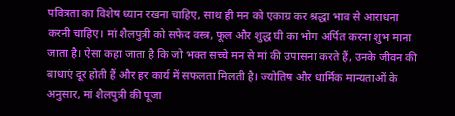पवित्रता का विशेष ध्यान रखना चाहिए, साथ ही मन को एकाग्र कर श्रद्धा भाव से आराधना करनी चाहिए। मां शैलपुत्री को सफेद वस्त्र, फूल और शुद्ध घी का भोग अर्पित करना शुभ माना जाता है। ऐसा कहा जाता है कि जो भक्त सच्चे मन से मां की उपासना करते हैं, उनके जीवन की बाधाएं दूर होती हैं और हर कार्य में सफलता मिलती है। ज्योतिष और धार्मिक मान्यताओं के अनुसार, मां शैलपुत्री की पूजा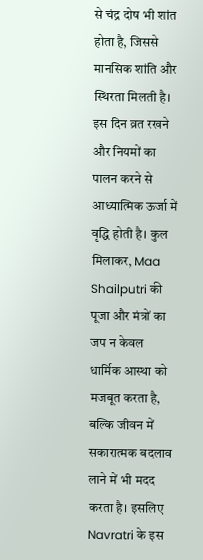से चंद्र दोष भी शांत होता है, जिससे मानसिक शांति और स्थिरता मिलती है। इस दिन व्रत रखने और नियमों का पालन करने से आध्यात्मिक ऊर्जा में वृद्धि होती है। कुल मिलाकर, Maa Shailputri की पूजा और मंत्रों का जप न केवल धार्मिक आस्था को मजबूत करता है, बल्कि जीवन में सकारात्मक बदलाव लाने में भी मदद करता है। इसलिए Navratri के इस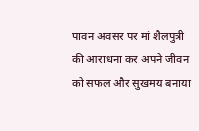पावन अवसर पर मां शैलपुत्री की आराधना कर अपने जीवन को सफल और सुखमय बनाया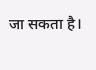जा सकता है।